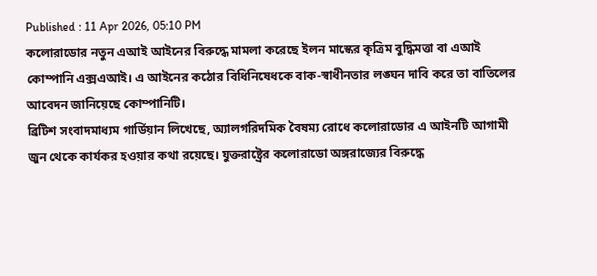Published : 11 Apr 2026, 05:10 PM
কলোরাডোর নতুন এআই আইনের বিরুদ্ধে মামলা করেছে ইলন মাস্কের কৃত্রিম বুদ্ধিমত্তা বা এআই কোম্পানি এক্সএআই। এ আইনের কঠোর বিধিনিষেধকে বাক-স্বাধীনতার লঙ্ঘন দাবি করে তা বাতিলের আবেদন জানিয়েছে কোম্পানিটি।
ব্রিটিশ সংবাদমাধ্যম গার্ডিয়ান লিখেছে, অ্যালগরিদমিক বৈষম্য রোধে কলোরাডোর এ আইনটি আগামী জুন থেকে কার্যকর হওয়ার কথা রয়েছে। যুক্তরাষ্ট্রের কলোরাডো অঙ্গরাজ্যের বিরুদ্ধে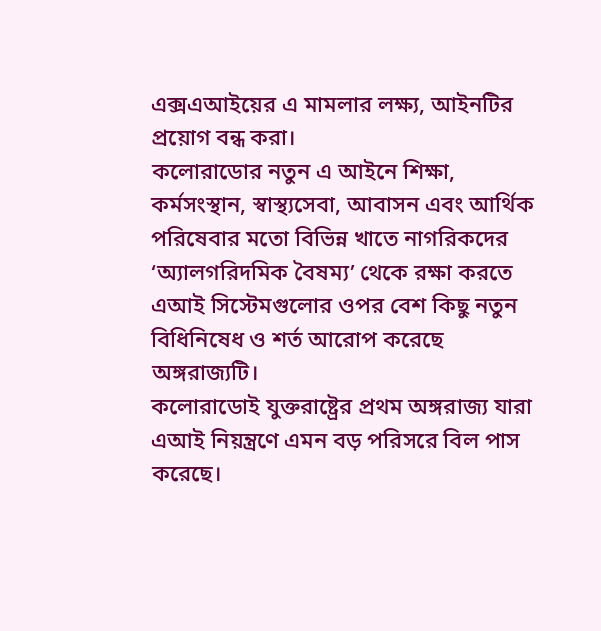এক্সএআইয়ের এ মামলার লক্ষ্য, আইনটির প্রয়োগ বন্ধ করা।
কলোরাডোর নতুন এ আইনে শিক্ষা, কর্মসংস্থান, স্বাস্থ্যসেবা, আবাসন এবং আর্থিক পরিষেবার মতো বিভিন্ন খাতে নাগরিকদের ‘অ্যালগরিদমিক বৈষম্য’ থেকে রক্ষা করতে এআই সিস্টেমগুলোর ওপর বেশ কিছু নতুন বিধিনিষেধ ও শর্ত আরোপ করেছে অঙ্গরাজ্যটি।
কলোরাডোই যুক্তরাষ্ট্রের প্রথম অঙ্গরাজ্য যারা এআই নিয়ন্ত্রণে এমন বড় পরিসরে বিল পাস করেছে।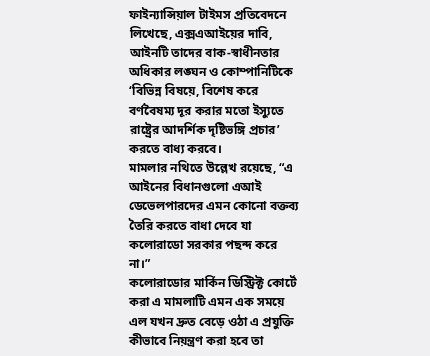ফাইন্যান্সিয়াল টাইমস প্রতিবেদনে লিখেছে, এক্সএআইয়ের দাবি, আইনটি তাদের বাক-স্বাধীনতার অধিকার লঙ্ঘন ও কোম্পানিটিকে ‘বিভিন্ন বিষয়ে, বিশেষ করে বর্ণবৈষম্য দূর করার মতো ইস্যুতে রাষ্ট্রের আদর্শিক দৃষ্টিভঙ্গি প্রচার’ করতে বাধ্য করবে।
মামলার নথিতে উল্লেখ রয়েছে, “এ আইনের বিধানগুলো এআই ডেভেলপারদের এমন কোনো বক্তব্য তৈরি করতে বাধা দেবে যা কলোরাডো সরকার পছন্দ করে না।”
কলোরাডোর মার্কিন ডিস্ট্রিক্ট কোর্টে করা এ মামলাটি এমন এক সময়ে এল যখন দ্রুত বেড়ে ওঠা এ প্রযুক্তি কীভাবে নিয়ন্ত্রণ করা হবে তা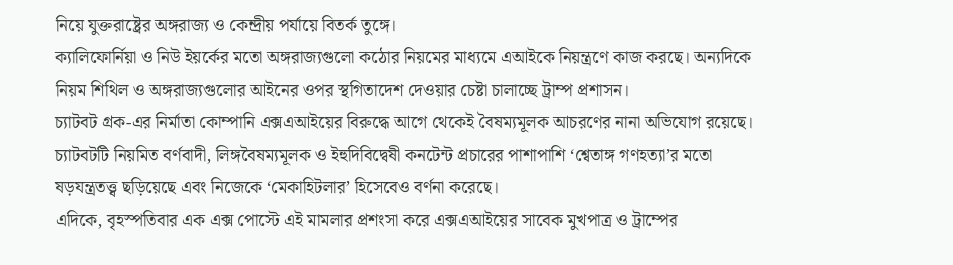নিয়ে যুক্তরাষ্ট্রের অঙ্গরাজ্য ও কেন্দ্রীয় পর্যায়ে বিতর্ক তুঙ্গে।
ক্যালিফোর্নিয়া ও নিউ ইয়র্কের মতো অঙ্গরাজ্যগুলো কঠোর নিয়মের মাধ্যমে এআইকে নিয়ন্ত্রণে কাজ করছে। অন্যদিকে নিয়ম শিথিল ও অঙ্গরাজ্যগুলোর আইনের ওপর স্থগিতাদেশ দেওয়ার চেষ্টা চালাচ্ছে ট্রাম্প প্রশাসন।
চ্যাটবট গ্রক-এর নির্মাতা কোম্পানি এক্সএআইয়ের বিরুদ্ধে আগে থেকেই বৈষম্যমূলক আচরণের নানা অভিযোগ রয়েছে।
চ্যাটবটটি নিয়মিত বর্ণবাদী, লিঙ্গবৈষম্যমূলক ও ইহুদিবিদ্বেষী কনটেন্ট প্রচারের পাশাপাশি ‘শ্বেতাঙ্গ গণহত্যা’র মতো ষড়যন্ত্রতত্ত্ব ছড়িয়েছে এবং নিজেকে ‘মেকাহিটলার’ হিসেবেও বর্ণনা করেছে।
এদিকে, বৃহস্পতিবার এক এক্স পোস্টে এই মামলার প্রশংসা করে এক্সএআইয়ের সাবেক মুখপাত্র ও ট্রাম্পের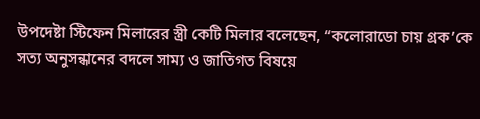উপদেষ্টা স্টিফেন মিলারের স্ত্রী কেটি মিলার বলেছেন, “কলোরাডো চায় গ্রক’কে সত্য অনুসন্ধানের বদলে সাম্য ও জাতিগত বিষয়ে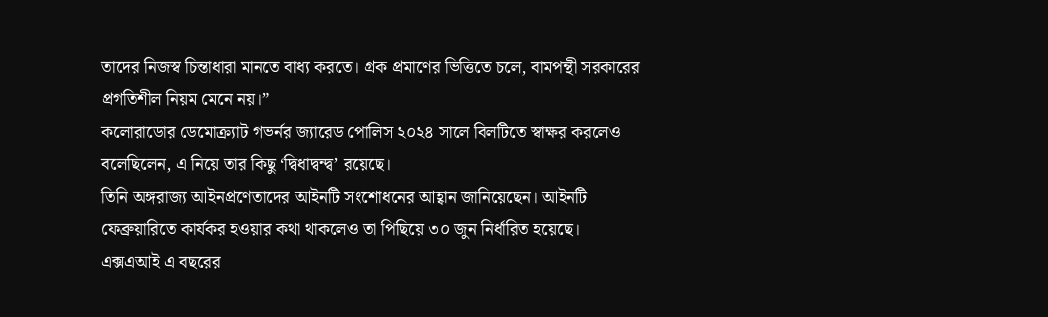তাদের নিজস্ব চিন্তাধারা মানতে বাধ্য করতে। গ্রক প্রমাণের ভিত্তিতে চলে, বামপন্থী সরকারের প্রগতিশীল নিয়ম মেনে নয়।”
কলোরাডোর ডেমোক্র্যাট গভর্নর জ্যারেড পোলিস ২০২৪ সালে বিলটিতে স্বাক্ষর করলেও বলেছিলেন, এ নিয়ে তার কিছু ‘দ্বিধাদ্বন্দ্ব’ রয়েছে।
তিনি অঙ্গরাজ্য আইনপ্রণেতাদের আইনটি সংশোধনের আহ্বান জানিয়েছেন। আইনটি ফেব্রুয়ারিতে কার্যকর হওয়ার কথা থাকলেও তা পিছিয়ে ৩০ জুন নির্ধারিত হয়েছে।
এক্সএআই এ বছরের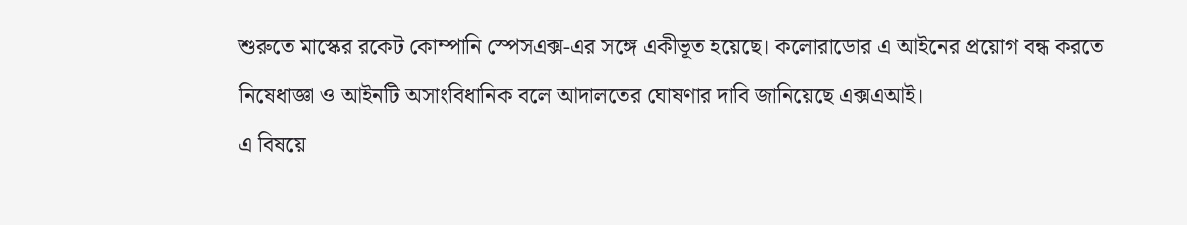শুরুতে মাস্কের রকেট কোম্পানি স্পেসএক্স-এর সঙ্গে একীভূত হয়েছে। কলোরাডোর এ আইনের প্রয়োগ বন্ধ করতে নিষেধাজ্ঞা ও আইনটি অসাংবিধানিক বলে আদালতের ঘোষণার দাবি জানিয়েছে এক্সএআই।
এ বিষয়ে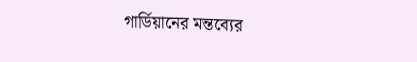গার্ডিয়ানের মন্তব্যের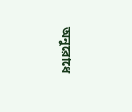অনুরোধে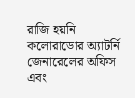রাজি হয়নি কলোরাডোর অ্যাটর্নি জেনারেলের অফিস এবং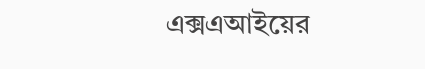এক্সএআইয়ের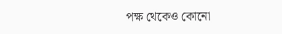পক্ষ থেকেও কোনো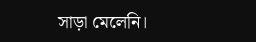সাড়া মেলেনি।